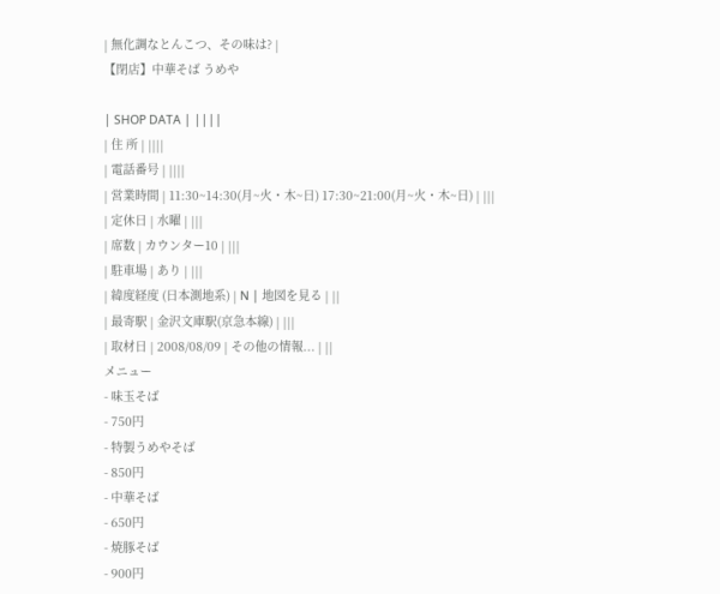| 無化調なとんこつ、その味は? |
【閉店】中華そば うめや

| SHOP DATA | ||||
| 住 所 | ||||
| 電話番号 | ||||
| 営業時間 | 11:30~14:30(月~火・木~日) 17:30~21:00(月~火・木~日) | |||
| 定休日 | 水曜 | |||
| 席数 | カウンター10 | |||
| 駐車場 | あり | |||
| 緯度経度 (日本測地系) | N | 地図を見る | ||
| 最寄駅 | 金沢文庫駅(京急本線) | |||
| 取材日 | 2008/08/09 | その他の情報... | ||
メニュー
- 味玉そば
- 750円
- 特製うめやそば
- 850円
- 中華そば
- 650円
- 焼豚そば
- 900円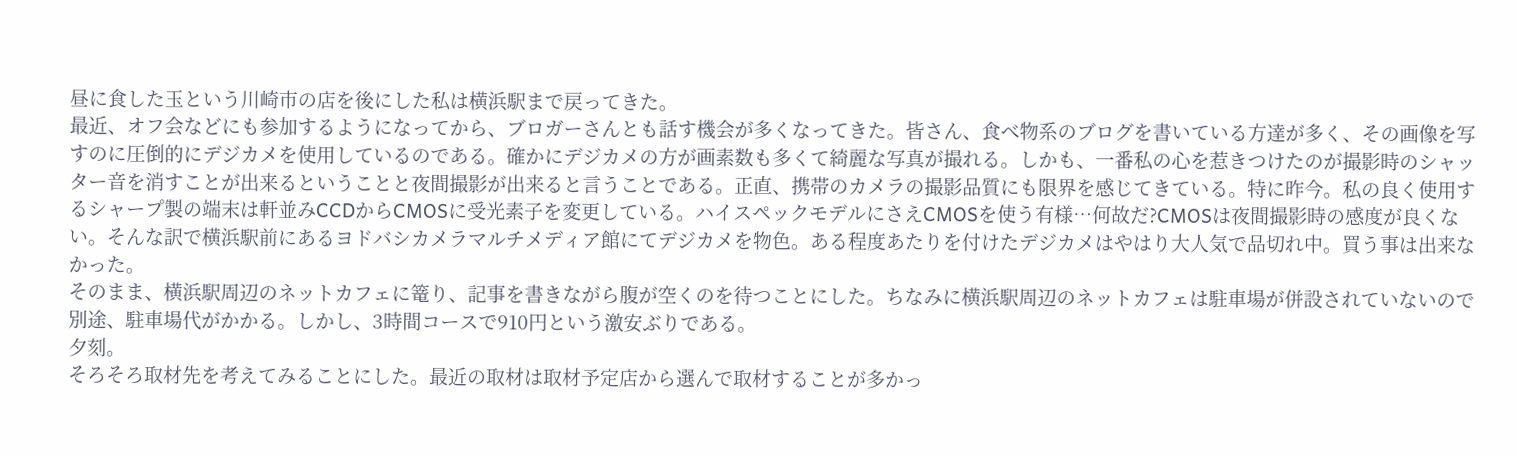昼に食した玉という川崎市の店を後にした私は横浜駅まで戻ってきた。
最近、オフ会などにも参加するようになってから、ブロガーさんとも話す機会が多くなってきた。皆さん、食べ物系のブログを書いている方達が多く、その画像を写すのに圧倒的にデジカメを使用しているのである。確かにデジカメの方が画素数も多くて綺麗な写真が撮れる。しかも、一番私の心を惹きつけたのが撮影時のシャッター音を消すことが出来るということと夜間撮影が出来ると言うことである。正直、携帯のカメラの撮影品質にも限界を感じてきている。特に昨今。私の良く使用するシャープ製の端末は軒並みCCDからCMOSに受光素子を変更している。ハイスペックモデルにさえCMOSを使う有様…何故だ?CMOSは夜間撮影時の感度が良くない。そんな訳で横浜駅前にあるヨドバシカメラマルチメディア館にてデジカメを物色。ある程度あたりを付けたデジカメはやはり大人気で品切れ中。買う事は出来なかった。
そのまま、横浜駅周辺のネットカフェに篭り、記事を書きながら腹が空くのを待つことにした。ちなみに横浜駅周辺のネットカフェは駐車場が併設されていないので別途、駐車場代がかかる。しかし、3時間コースで910円という激安ぶりである。
夕刻。
そろそろ取材先を考えてみることにした。最近の取材は取材予定店から選んで取材することが多かっ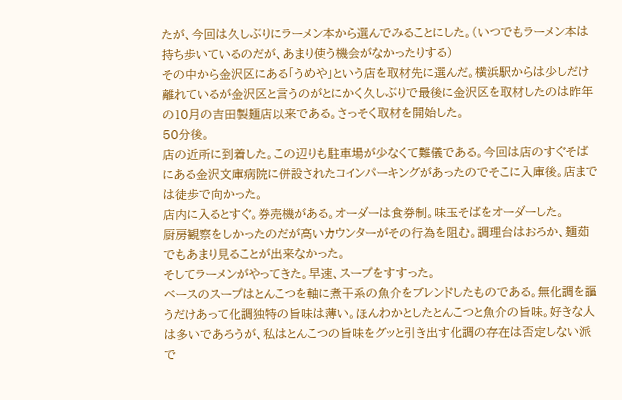たが、今回は久しぶりにラーメン本から選んでみることにした。(いつでもラーメン本は持ち歩いているのだが、あまり使う機会がなかったりする)
その中から金沢区にある「うめや」という店を取材先に選んだ。横浜駅からは少しだけ離れているが金沢区と言うのがとにかく久しぶりで最後に金沢区を取材したのは昨年の10月の吉田製麺店以来である。さっそく取材を開始した。
50分後。
店の近所に到着した。この辺りも駐車場が少なくて難儀である。今回は店のすぐそばにある金沢文庫病院に併設されたコインパーキングがあったのでそこに入庫後。店までは徒歩で向かった。
店内に入るとすぐ。券売機がある。オーダーは食券制。味玉そばをオーダーした。
厨房観察をしかったのだが高いカウンターがその行為を阻む。調理台はおろか、麺茹でもあまり見ることが出来なかった。
そしてラーメンがやってきた。早速、スープをすすった。
ベースのスープはとんこつを軸に煮干系の魚介をブレンドしたものである。無化調を謳うだけあって化調独特の旨味は薄い。ほんわかとしたとんこつと魚介の旨味。好きな人は多いであろうが、私はとんこつの旨味をグッと引き出す化調の存在は否定しない派で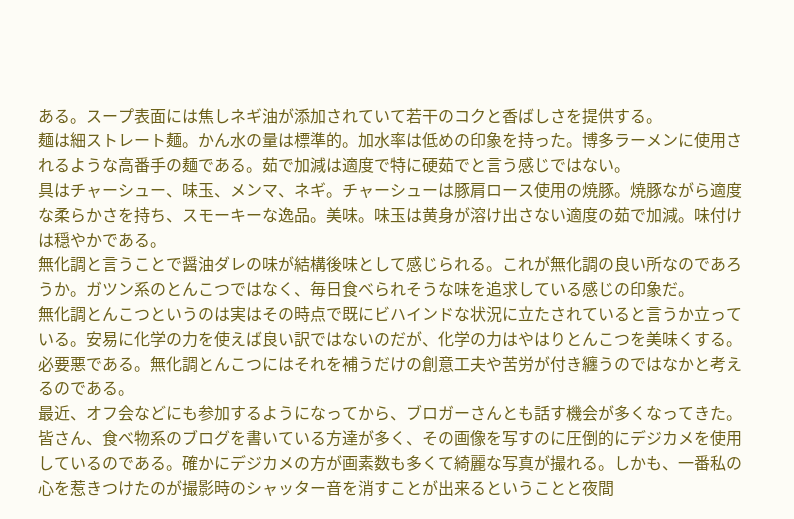ある。スープ表面には焦しネギ油が添加されていて若干のコクと香ばしさを提供する。
麺は細ストレート麺。かん水の量は標準的。加水率は低めの印象を持った。博多ラーメンに使用されるような高番手の麺である。茹で加減は適度で特に硬茹でと言う感じではない。
具はチャーシュー、味玉、メンマ、ネギ。チャーシューは豚肩ロース使用の焼豚。焼豚ながら適度な柔らかさを持ち、スモーキーな逸品。美味。味玉は黄身が溶け出さない適度の茹で加減。味付けは穏やかである。
無化調と言うことで醤油ダレの味が結構後味として感じられる。これが無化調の良い所なのであろうか。ガツン系のとんこつではなく、毎日食べられそうな味を追求している感じの印象だ。
無化調とんこつというのは実はその時点で既にビハインドな状況に立たされていると言うか立っている。安易に化学の力を使えば良い訳ではないのだが、化学の力はやはりとんこつを美味くする。必要悪である。無化調とんこつにはそれを補うだけの創意工夫や苦労が付き纏うのではなかと考えるのである。
最近、オフ会などにも参加するようになってから、ブロガーさんとも話す機会が多くなってきた。皆さん、食べ物系のブログを書いている方達が多く、その画像を写すのに圧倒的にデジカメを使用しているのである。確かにデジカメの方が画素数も多くて綺麗な写真が撮れる。しかも、一番私の心を惹きつけたのが撮影時のシャッター音を消すことが出来るということと夜間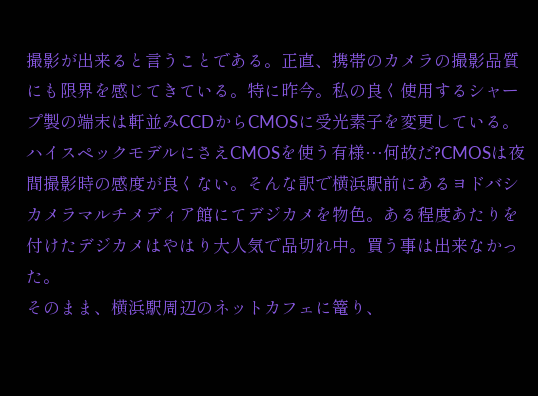撮影が出来ると言うことである。正直、携帯のカメラの撮影品質にも限界を感じてきている。特に昨今。私の良く使用するシャープ製の端末は軒並みCCDからCMOSに受光素子を変更している。ハイスペックモデルにさえCMOSを使う有様…何故だ?CMOSは夜間撮影時の感度が良くない。そんな訳で横浜駅前にあるヨドバシカメラマルチメディア館にてデジカメを物色。ある程度あたりを付けたデジカメはやはり大人気で品切れ中。買う事は出来なかった。
そのまま、横浜駅周辺のネットカフェに篭り、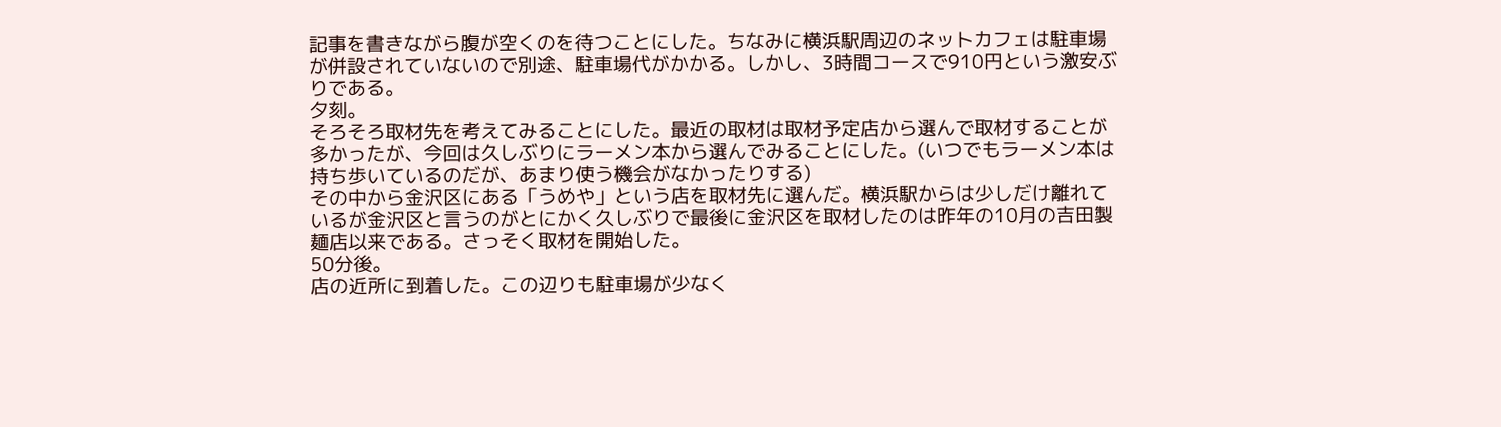記事を書きながら腹が空くのを待つことにした。ちなみに横浜駅周辺のネットカフェは駐車場が併設されていないので別途、駐車場代がかかる。しかし、3時間コースで910円という激安ぶりである。
夕刻。
そろそろ取材先を考えてみることにした。最近の取材は取材予定店から選んで取材することが多かったが、今回は久しぶりにラーメン本から選んでみることにした。(いつでもラーメン本は持ち歩いているのだが、あまり使う機会がなかったりする)
その中から金沢区にある「うめや」という店を取材先に選んだ。横浜駅からは少しだけ離れているが金沢区と言うのがとにかく久しぶりで最後に金沢区を取材したのは昨年の10月の吉田製麺店以来である。さっそく取材を開始した。
50分後。
店の近所に到着した。この辺りも駐車場が少なく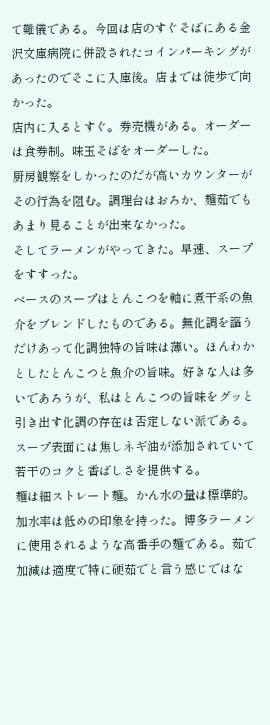て難儀である。今回は店のすぐそばにある金沢文庫病院に併設されたコインパーキングがあったのでそこに入庫後。店までは徒歩で向かった。
店内に入るとすぐ。券売機がある。オーダーは食券制。味玉そばをオーダーした。
厨房観察をしかったのだが高いカウンターがその行為を阻む。調理台はおろか、麺茹でもあまり見ることが出来なかった。
そしてラーメンがやってきた。早速、スープをすすった。
ベースのスープはとんこつを軸に煮干系の魚介をブレンドしたものである。無化調を謳うだけあって化調独特の旨味は薄い。ほんわかとしたとんこつと魚介の旨味。好きな人は多いであろうが、私はとんこつの旨味をグッと引き出す化調の存在は否定しない派である。スープ表面には焦しネギ油が添加されていて若干のコクと香ばしさを提供する。
麺は細ストレート麺。かん水の量は標準的。加水率は低めの印象を持った。博多ラーメンに使用されるような高番手の麺である。茹で加減は適度で特に硬茹でと言う感じではな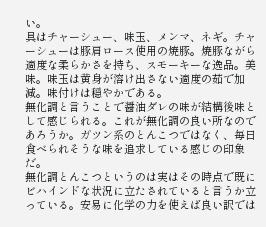い。
具はチャーシュー、味玉、メンマ、ネギ。チャーシューは豚肩ロース使用の焼豚。焼豚ながら適度な柔らかさを持ち、スモーキーな逸品。美味。味玉は黄身が溶け出さない適度の茹で加減。味付けは穏やかである。
無化調と言うことで醤油ダレの味が結構後味として感じられる。これが無化調の良い所なのであろうか。ガツン系のとんこつではなく、毎日食べられそうな味を追求している感じの印象だ。
無化調とんこつというのは実はその時点で既にビハインドな状況に立たされていると言うか立っている。安易に化学の力を使えば良い訳では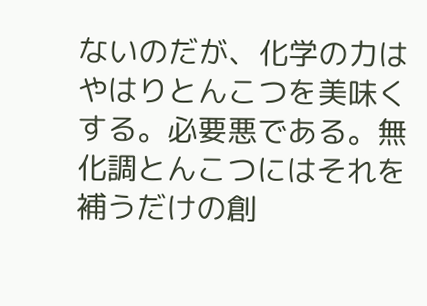ないのだが、化学の力はやはりとんこつを美味くする。必要悪である。無化調とんこつにはそれを補うだけの創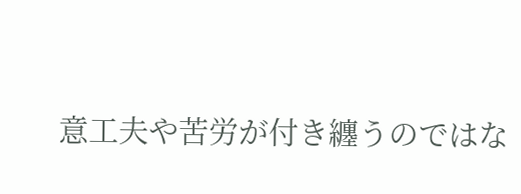意工夫や苦労が付き纏うのではな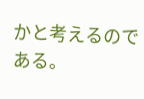かと考えるのである。